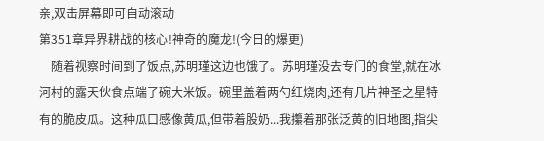亲,双击屏幕即可自动滚动
第351章异界耕战的核心!神奇的魔龙!(今日的爆更)
    随着视察时间到了饭点,苏明瑾这边也饿了。苏明瑾没去专门的食堂,就在冰河村的露天伙食点端了碗大米饭。碗里盖着两勺红烧肉,还有几片神圣之星特有的脆皮瓜。这种瓜口感像黄瓜,但带着股奶...我攥着那张泛黄的旧地图,指尖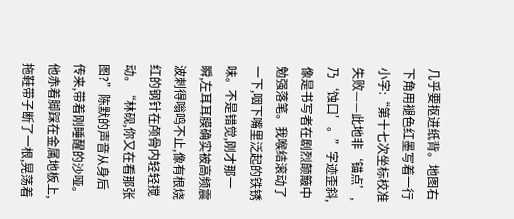几乎要抠进纸背。地图右下角用褪色红墨写着一行小字:“第十七次坐标校准失败——此地非‘锚点’,乃‘蚀口’。”字迹歪斜,像是书写者在剧烈颠簸中勉强落笔。我喉结滚动了一下,咽下嘴里泛起的铁锈味。不是错觉,刚才那一瞬,左耳耳膜确实被高频震波刺得嗡鸣不止,像有根烧红的钢针在颅骨内轻轻搅动。“林砚,你又在看那张图?”陈默的声音从身后传来,带着刚睡醒的沙哑。他赤着脚踩在金属地板上,拖鞋带子断了一根,晃荡着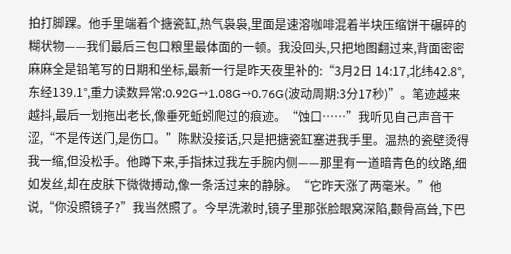拍打脚踝。他手里端着个搪瓷缸,热气袅袅,里面是速溶咖啡混着半块压缩饼干碾碎的糊状物——我们最后三包口粮里最体面的一顿。我没回头,只把地图翻过来,背面密密麻麻全是铅笔写的日期和坐标,最新一行是昨天夜里补的:“3月2日 14:17,北纬42.8°,东经139.1°,重力读数异常:0.92G→1.08G→0.76G(波动周期:3分17秒)”。笔迹越来越抖,最后一划拖出老长,像垂死蚯蚓爬过的痕迹。“蚀口……”我听见自己声音干涩,“不是传送门,是伤口。”陈默没接话,只是把搪瓷缸塞进我手里。温热的瓷壁烫得我一缩,但没松手。他蹲下来,手指抹过我左手腕内侧——那里有一道暗青色的纹路,细如发丝,却在皮肤下微微搏动,像一条活过来的静脉。“它昨天涨了两毫米。”他说,“你没照镜子?”我当然照了。今早洗漱时,镜子里那张脸眼窝深陷,颧骨高耸,下巴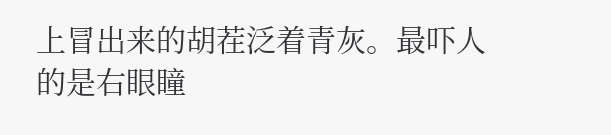上冒出来的胡茬泛着青灰。最吓人的是右眼瞳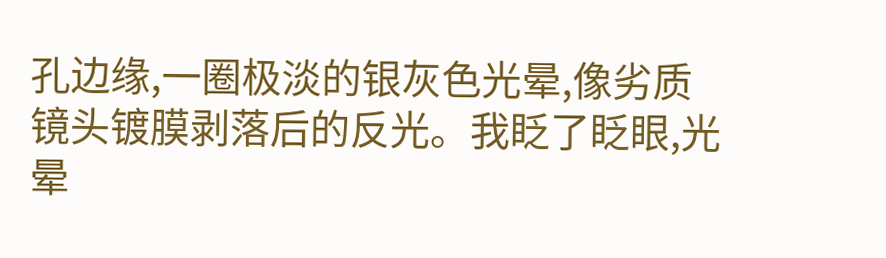孔边缘,一圈极淡的银灰色光晕,像劣质镜头镀膜剥落后的反光。我眨了眨眼,光晕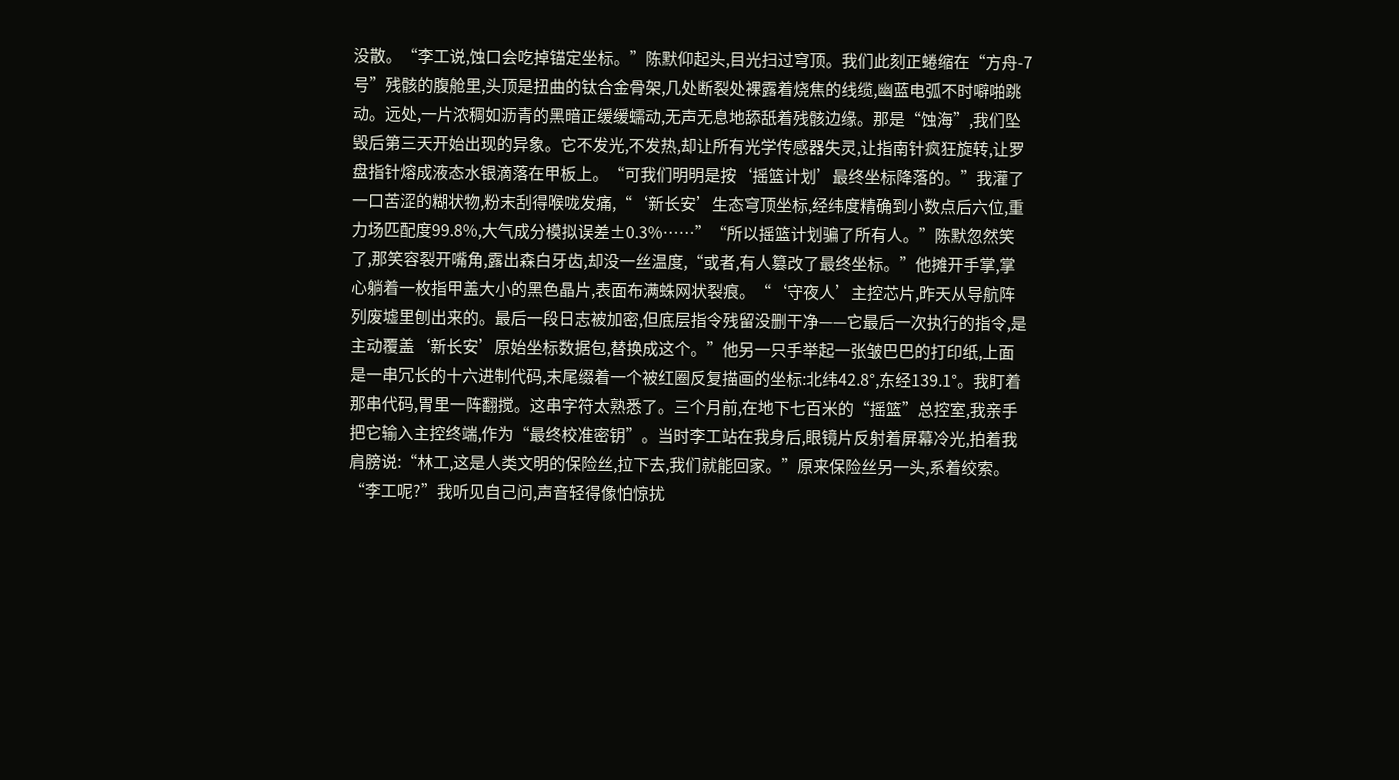没散。“李工说,蚀口会吃掉锚定坐标。”陈默仰起头,目光扫过穹顶。我们此刻正蜷缩在“方舟-7号”残骸的腹舱里,头顶是扭曲的钛合金骨架,几处断裂处裸露着烧焦的线缆,幽蓝电弧不时噼啪跳动。远处,一片浓稠如沥青的黑暗正缓缓蠕动,无声无息地舔舐着残骸边缘。那是“蚀海”,我们坠毁后第三天开始出现的异象。它不发光,不发热,却让所有光学传感器失灵,让指南针疯狂旋转,让罗盘指针熔成液态水银滴落在甲板上。“可我们明明是按‘摇篮计划’最终坐标降落的。”我灌了一口苦涩的糊状物,粉末刮得喉咙发痛,“‘新长安’生态穹顶坐标,经纬度精确到小数点后六位,重力场匹配度99.8%,大气成分模拟误差±0.3%……”“所以摇篮计划骗了所有人。”陈默忽然笑了,那笑容裂开嘴角,露出森白牙齿,却没一丝温度,“或者,有人篡改了最终坐标。”他摊开手掌,掌心躺着一枚指甲盖大小的黑色晶片,表面布满蛛网状裂痕。“‘守夜人’主控芯片,昨天从导航阵列废墟里刨出来的。最后一段日志被加密,但底层指令残留没删干净——它最后一次执行的指令,是主动覆盖‘新长安’原始坐标数据包,替换成这个。”他另一只手举起一张皱巴巴的打印纸,上面是一串冗长的十六进制代码,末尾缀着一个被红圈反复描画的坐标:北纬42.8°,东经139.1°。我盯着那串代码,胃里一阵翻搅。这串字符太熟悉了。三个月前,在地下七百米的“摇篮”总控室,我亲手把它输入主控终端,作为“最终校准密钥”。当时李工站在我身后,眼镜片反射着屏幕冷光,拍着我肩膀说:“林工,这是人类文明的保险丝,拉下去,我们就能回家。”原来保险丝另一头,系着绞索。“李工呢?”我听见自己问,声音轻得像怕惊扰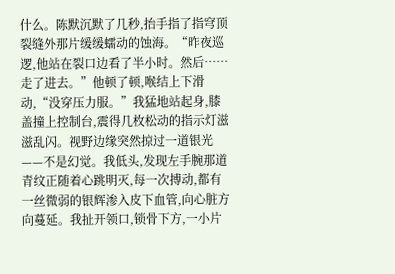什么。陈默沉默了几秒,抬手指了指穹顶裂缝外那片缓缓蠕动的蚀海。“昨夜巡逻,他站在裂口边看了半小时。然后……走了进去。”他顿了顿,喉结上下滑动,“没穿压力服。”我猛地站起身,膝盖撞上控制台,震得几枚松动的指示灯滋滋乱闪。视野边缘突然掠过一道银光——不是幻觉。我低头,发现左手腕那道青纹正随着心跳明灭,每一次搏动,都有一丝微弱的银辉渗入皮下血管,向心脏方向蔓延。我扯开领口,锁骨下方,一小片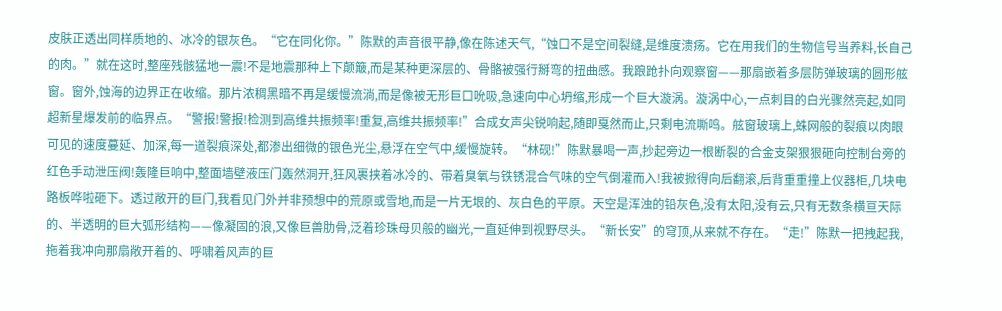皮肤正透出同样质地的、冰冷的银灰色。“它在同化你。”陈默的声音很平静,像在陈述天气,“蚀口不是空间裂缝,是维度溃疡。它在用我们的生物信号当养料,长自己的肉。”就在这时,整座残骸猛地一震!不是地震那种上下颠簸,而是某种更深层的、骨骼被强行掰弯的扭曲感。我踉跄扑向观察窗——那扇嵌着多层防弹玻璃的圆形舷窗。窗外,蚀海的边界正在收缩。那片浓稠黑暗不再是缓慢流淌,而是像被无形巨口吮吸,急速向中心坍缩,形成一个巨大漩涡。漩涡中心,一点刺目的白光骤然亮起,如同超新星爆发前的临界点。“警报!警报!检测到高维共振频率!重复,高维共振频率!”合成女声尖锐响起,随即戛然而止,只剩电流嘶鸣。舷窗玻璃上,蛛网般的裂痕以肉眼可见的速度蔓延、加深,每一道裂痕深处,都渗出细微的银色光尘,悬浮在空气中,缓慢旋转。“林砚!”陈默暴喝一声,抄起旁边一根断裂的合金支架狠狠砸向控制台旁的红色手动泄压阀!轰隆巨响中,整面墙壁液压门轰然洞开,狂风裹挟着冰冷的、带着臭氧与铁锈混合气味的空气倒灌而入!我被掀得向后翻滚,后背重重撞上仪器柜,几块电路板哗啦砸下。透过敞开的巨门,我看见门外并非预想中的荒原或雪地,而是一片无垠的、灰白色的平原。天空是浑浊的铅灰色,没有太阳,没有云,只有无数条横亘天际的、半透明的巨大弧形结构——像凝固的浪,又像巨兽肋骨,泛着珍珠母贝般的幽光,一直延伸到视野尽头。“新长安”的穹顶,从来就不存在。“走!”陈默一把拽起我,拖着我冲向那扇敞开着的、呼啸着风声的巨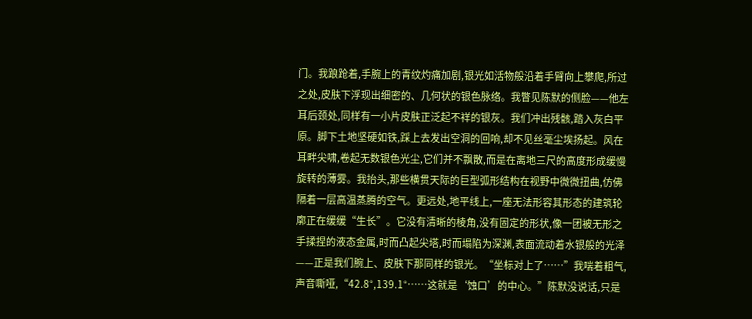门。我踉跄着,手腕上的青纹灼痛加剧,银光如活物般沿着手臂向上攀爬,所过之处,皮肤下浮现出细密的、几何状的银色脉络。我瞥见陈默的侧脸——他左耳后颈处,同样有一小片皮肤正泛起不祥的银灰。我们冲出残骸,踏入灰白平原。脚下土地坚硬如铁,踩上去发出空洞的回响,却不见丝毫尘埃扬起。风在耳畔尖啸,卷起无数银色光尘,它们并不飘散,而是在离地三尺的高度形成缓慢旋转的薄雾。我抬头,那些横贯天际的巨型弧形结构在视野中微微扭曲,仿佛隔着一层高温蒸腾的空气。更远处,地平线上,一座无法形容其形态的建筑轮廓正在缓缓“生长”。它没有清晰的棱角,没有固定的形状,像一团被无形之手揉捏的液态金属,时而凸起尖塔,时而塌陷为深渊,表面流动着水银般的光泽——正是我们腕上、皮肤下那同样的银光。“坐标对上了……”我喘着粗气,声音嘶哑,“42.8°,139.1°……这就是‘蚀口’的中心。”陈默没说话,只是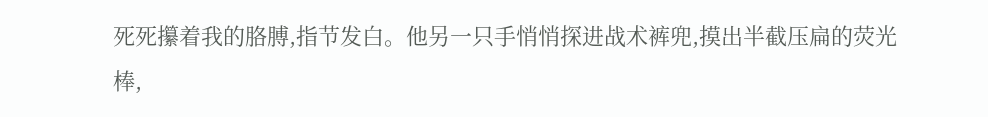死死攥着我的胳膊,指节发白。他另一只手悄悄探进战术裤兜,摸出半截压扁的荧光棒,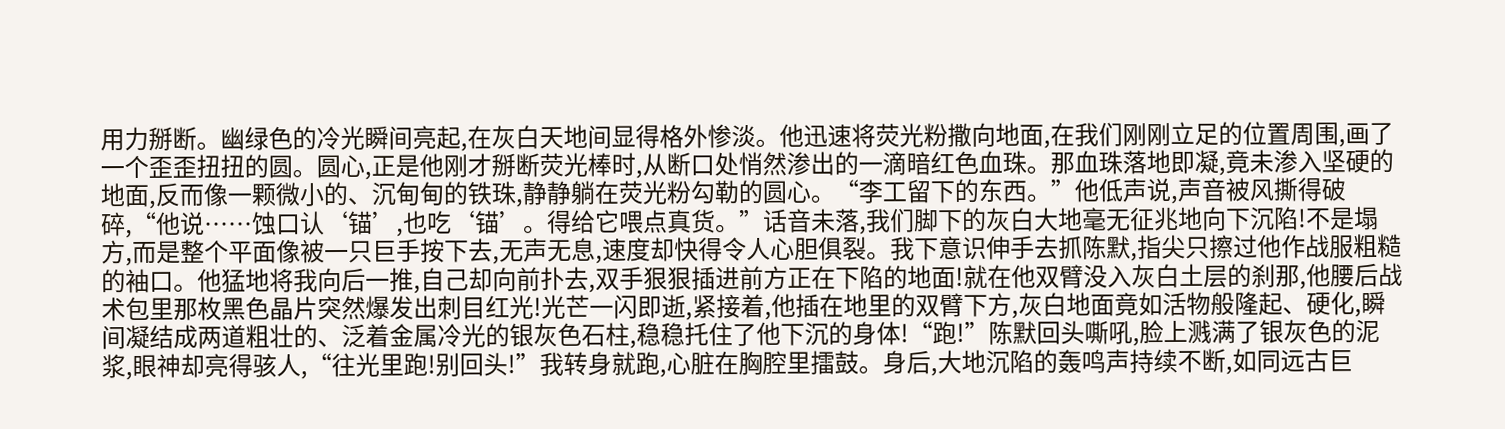用力掰断。幽绿色的冷光瞬间亮起,在灰白天地间显得格外惨淡。他迅速将荧光粉撒向地面,在我们刚刚立足的位置周围,画了一个歪歪扭扭的圆。圆心,正是他刚才掰断荧光棒时,从断口处悄然渗出的一滴暗红色血珠。那血珠落地即凝,竟未渗入坚硬的地面,反而像一颗微小的、沉甸甸的铁珠,静静躺在荧光粉勾勒的圆心。“李工留下的东西。”他低声说,声音被风撕得破碎,“他说……蚀口认‘锚’,也吃‘锚’。得给它喂点真货。”话音未落,我们脚下的灰白大地毫无征兆地向下沉陷!不是塌方,而是整个平面像被一只巨手按下去,无声无息,速度却快得令人心胆俱裂。我下意识伸手去抓陈默,指尖只擦过他作战服粗糙的袖口。他猛地将我向后一推,自己却向前扑去,双手狠狠插进前方正在下陷的地面!就在他双臂没入灰白土层的刹那,他腰后战术包里那枚黑色晶片突然爆发出刺目红光!光芒一闪即逝,紧接着,他插在地里的双臂下方,灰白地面竟如活物般隆起、硬化,瞬间凝结成两道粗壮的、泛着金属冷光的银灰色石柱,稳稳托住了他下沉的身体!“跑!”陈默回头嘶吼,脸上溅满了银灰色的泥浆,眼神却亮得骇人,“往光里跑!别回头!”我转身就跑,心脏在胸腔里擂鼓。身后,大地沉陷的轰鸣声持续不断,如同远古巨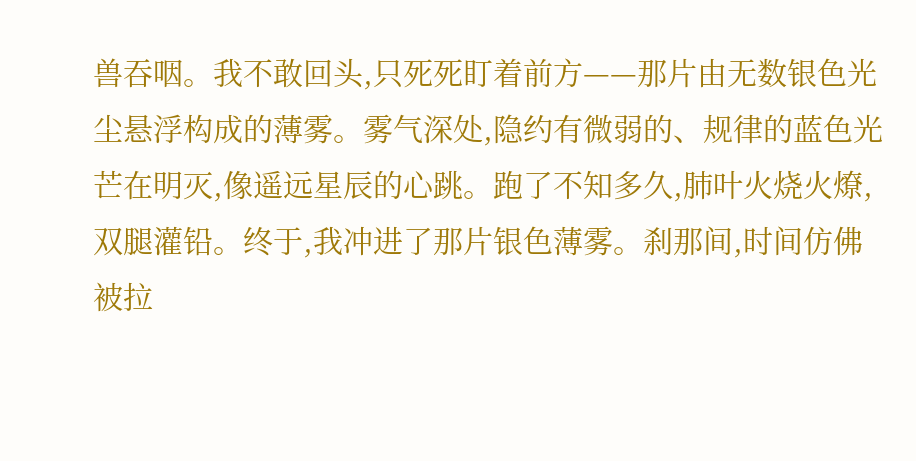兽吞咽。我不敢回头,只死死盯着前方——那片由无数银色光尘悬浮构成的薄雾。雾气深处,隐约有微弱的、规律的蓝色光芒在明灭,像遥远星辰的心跳。跑了不知多久,肺叶火烧火燎,双腿灌铅。终于,我冲进了那片银色薄雾。刹那间,时间仿佛被拉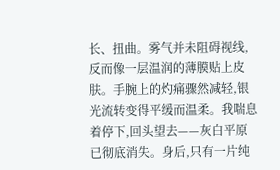长、扭曲。雾气并未阻碍视线,反而像一层温润的薄膜贴上皮肤。手腕上的灼痛骤然减轻,银光流转变得平缓而温柔。我喘息着停下,回头望去——灰白平原已彻底消失。身后,只有一片纯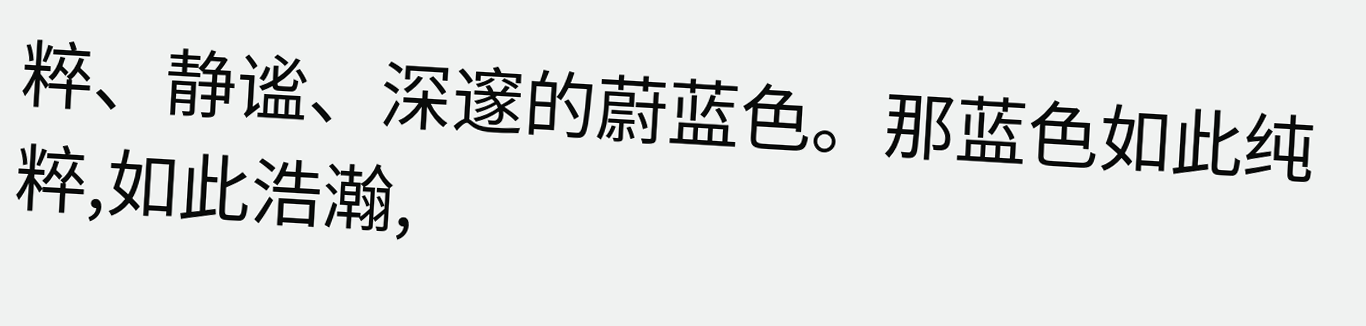粹、静谧、深邃的蔚蓝色。那蓝色如此纯粹,如此浩瀚,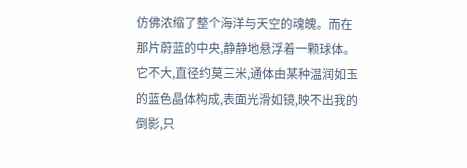仿佛浓缩了整个海洋与天空的魂魄。而在那片蔚蓝的中央,静静地悬浮着一颗球体。它不大,直径约莫三米,通体由某种温润如玉的蓝色晶体构成,表面光滑如镜,映不出我的倒影,只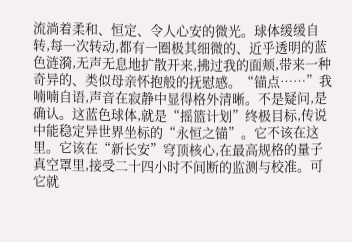流淌着柔和、恒定、令人心安的微光。球体缓缓自转,每一次转动,都有一圈极其细微的、近乎透明的蓝色涟漪,无声无息地扩散开来,拂过我的面颊,带来一种奇异的、类似母亲怀抱般的抚慰感。“锚点……”我喃喃自语,声音在寂静中显得格外清晰。不是疑问,是确认。这蓝色球体,就是“摇篮计划”终极目标,传说中能稳定异世界坐标的“永恒之锚”。它不该在这里。它该在“新长安”穹顶核心,在最高规格的量子真空罩里,接受二十四小时不间断的监测与校准。可它就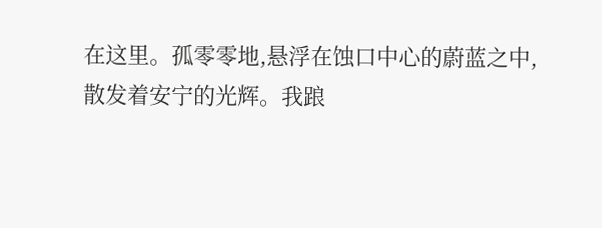在这里。孤零零地,悬浮在蚀口中心的蔚蓝之中,散发着安宁的光辉。我踉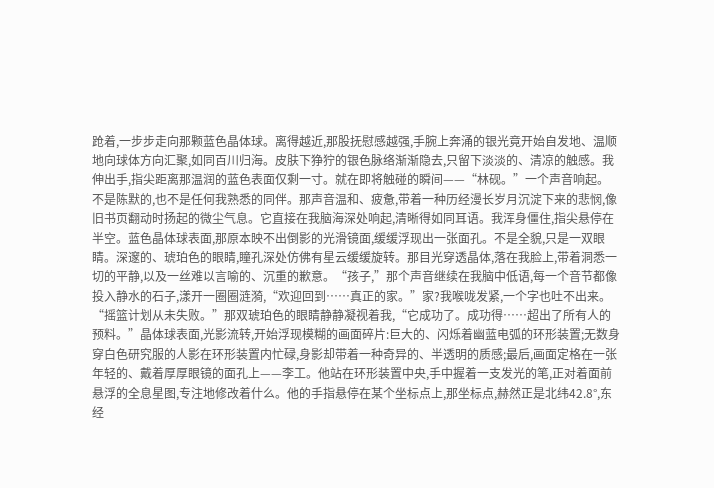跄着,一步步走向那颗蓝色晶体球。离得越近,那股抚慰感越强,手腕上奔涌的银光竟开始自发地、温顺地向球体方向汇聚,如同百川归海。皮肤下狰狞的银色脉络渐渐隐去,只留下淡淡的、清凉的触感。我伸出手,指尖距离那温润的蓝色表面仅剩一寸。就在即将触碰的瞬间——“林砚。”一个声音响起。不是陈默的,也不是任何我熟悉的同伴。那声音温和、疲惫,带着一种历经漫长岁月沉淀下来的悲悯,像旧书页翻动时扬起的微尘气息。它直接在我脑海深处响起,清晰得如同耳语。我浑身僵住,指尖悬停在半空。蓝色晶体球表面,那原本映不出倒影的光滑镜面,缓缓浮现出一张面孔。不是全貌,只是一双眼睛。深邃的、琥珀色的眼睛,瞳孔深处仿佛有星云缓缓旋转。那目光穿透晶体,落在我脸上,带着洞悉一切的平静,以及一丝难以言喻的、沉重的歉意。“孩子,”那个声音继续在我脑中低语,每一个音节都像投入静水的石子,漾开一圈圈涟漪,“欢迎回到……真正的家。”家?我喉咙发紧,一个字也吐不出来。“摇篮计划从未失败。”那双琥珀色的眼睛静静凝视着我,“它成功了。成功得……超出了所有人的预料。”晶体球表面,光影流转,开始浮现模糊的画面碎片:巨大的、闪烁着幽蓝电弧的环形装置;无数身穿白色研究服的人影在环形装置内忙碌,身影却带着一种奇异的、半透明的质感;最后,画面定格在一张年轻的、戴着厚厚眼镜的面孔上——李工。他站在环形装置中央,手中握着一支发光的笔,正对着面前悬浮的全息星图,专注地修改着什么。他的手指悬停在某个坐标点上,那坐标点,赫然正是北纬42.8°,东经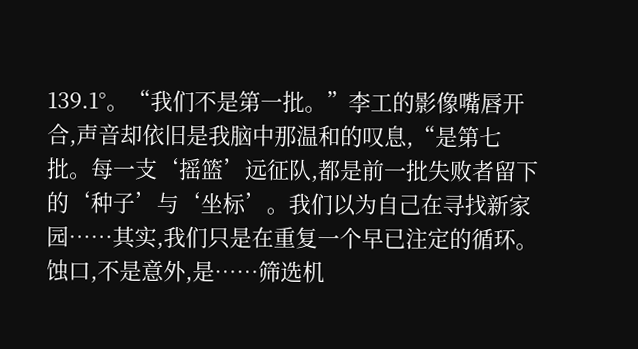139.1°。“我们不是第一批。”李工的影像嘴唇开合,声音却依旧是我脑中那温和的叹息,“是第七批。每一支‘摇篮’远征队,都是前一批失败者留下的‘种子’与‘坐标’。我们以为自己在寻找新家园……其实,我们只是在重复一个早已注定的循环。蚀口,不是意外,是……筛选机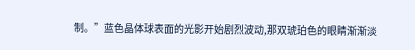制。”蓝色晶体球表面的光影开始剧烈波动,那双琥珀色的眼睛渐渐淡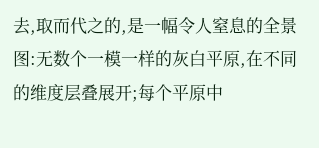去,取而代之的,是一幅令人窒息的全景图:无数个一模一样的灰白平原,在不同的维度层叠展开;每个平原中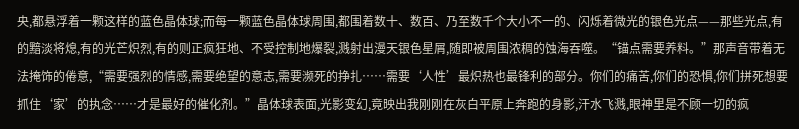央,都悬浮着一颗这样的蓝色晶体球;而每一颗蓝色晶体球周围,都围着数十、数百、乃至数千个大小不一的、闪烁着微光的银色光点——那些光点,有的黯淡将熄,有的光芒炽烈,有的则正疯狂地、不受控制地爆裂,溅射出漫天银色星屑,随即被周围浓稠的蚀海吞噬。“锚点需要养料。”那声音带着无法掩饰的倦意,“需要强烈的情感,需要绝望的意志,需要濒死的挣扎……需要‘人性’最炽热也最锋利的部分。你们的痛苦,你们的恐惧,你们拼死想要抓住‘家’的执念……才是最好的催化剂。”晶体球表面,光影变幻,竟映出我刚刚在灰白平原上奔跑的身影,汗水飞溅,眼神里是不顾一切的疯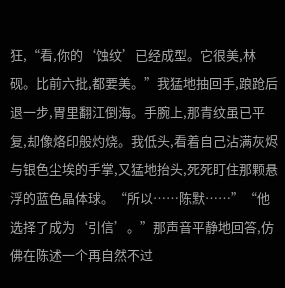狂,“看,你的‘蚀纹’已经成型。它很美,林砚。比前六批,都要美。”我猛地抽回手,踉跄后退一步,胃里翻江倒海。手腕上,那青纹虽已平复,却像烙印般灼烧。我低头,看着自己沾满灰烬与银色尘埃的手掌,又猛地抬头,死死盯住那颗悬浮的蓝色晶体球。“所以……陈默……”“他选择了成为‘引信’。”那声音平静地回答,仿佛在陈述一个再自然不过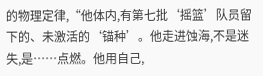的物理定律,“他体内,有第七批‘摇篮’队员留下的、未激活的‘锚种’。他走进蚀海,不是迷失,是……点燃。他用自己,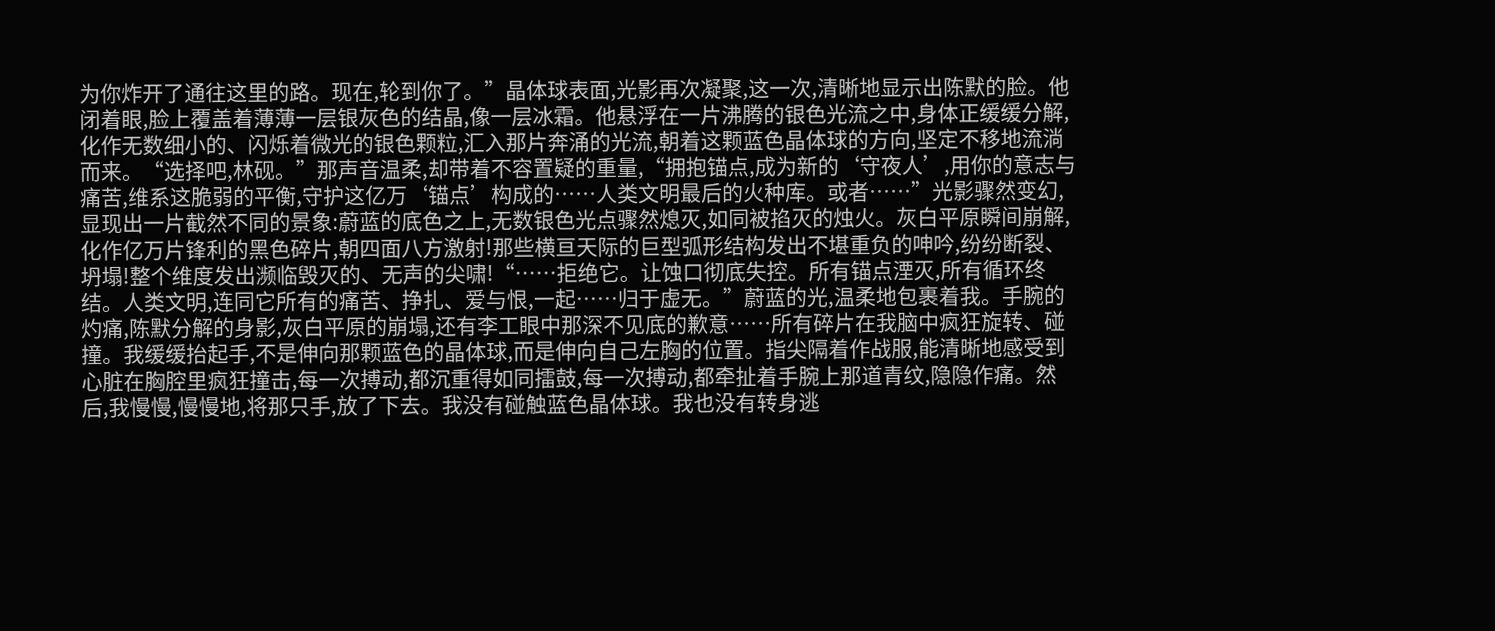为你炸开了通往这里的路。现在,轮到你了。”晶体球表面,光影再次凝聚,这一次,清晰地显示出陈默的脸。他闭着眼,脸上覆盖着薄薄一层银灰色的结晶,像一层冰霜。他悬浮在一片沸腾的银色光流之中,身体正缓缓分解,化作无数细小的、闪烁着微光的银色颗粒,汇入那片奔涌的光流,朝着这颗蓝色晶体球的方向,坚定不移地流淌而来。“选择吧,林砚。”那声音温柔,却带着不容置疑的重量,“拥抱锚点,成为新的‘守夜人’,用你的意志与痛苦,维系这脆弱的平衡,守护这亿万‘锚点’构成的……人类文明最后的火种库。或者……”光影骤然变幻,显现出一片截然不同的景象:蔚蓝的底色之上,无数银色光点骤然熄灭,如同被掐灭的烛火。灰白平原瞬间崩解,化作亿万片锋利的黑色碎片,朝四面八方激射!那些横亘天际的巨型弧形结构发出不堪重负的呻吟,纷纷断裂、坍塌!整个维度发出濒临毁灭的、无声的尖啸!“……拒绝它。让蚀口彻底失控。所有锚点湮灭,所有循环终结。人类文明,连同它所有的痛苦、挣扎、爱与恨,一起……归于虚无。”蔚蓝的光,温柔地包裹着我。手腕的灼痛,陈默分解的身影,灰白平原的崩塌,还有李工眼中那深不见底的歉意……所有碎片在我脑中疯狂旋转、碰撞。我缓缓抬起手,不是伸向那颗蓝色的晶体球,而是伸向自己左胸的位置。指尖隔着作战服,能清晰地感受到心脏在胸腔里疯狂撞击,每一次搏动,都沉重得如同擂鼓,每一次搏动,都牵扯着手腕上那道青纹,隐隐作痛。然后,我慢慢,慢慢地,将那只手,放了下去。我没有碰触蓝色晶体球。我也没有转身逃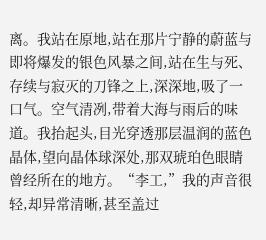离。我站在原地,站在那片宁静的蔚蓝与即将爆发的银色风暴之间,站在生与死、存续与寂灭的刀锋之上,深深地,吸了一口气。空气清冽,带着大海与雨后的味道。我抬起头,目光穿透那层温润的蓝色晶体,望向晶体球深处,那双琥珀色眼睛曾经所在的地方。“李工,”我的声音很轻,却异常清晰,甚至盖过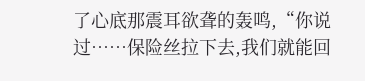了心底那震耳欲聋的轰鸣,“你说过……保险丝拉下去,我们就能回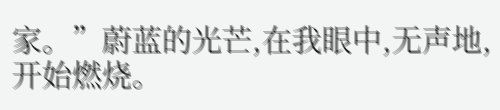家。”蔚蓝的光芒,在我眼中,无声地,开始燃烧。